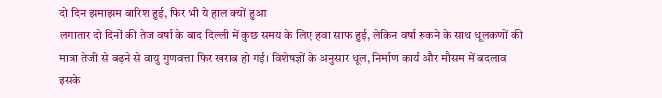दो दिन झमाझम बारिश हुई, फिर भी ये हाल क्यों हुआ
लगातार दो दिनों की तेज वर्षा के बाद दिल्ली में कुछ समय के लिए हवा साफ हुई, लेकिन वर्षा रुकने के साथ धूलकणों की मात्रा तेजी से बढ़ने से वायु गुणवत्ता फिर खराब हो गई। विशेषज्ञों के अनुसार धूल, निर्माण कार्य और मौसम में बदलाव इसके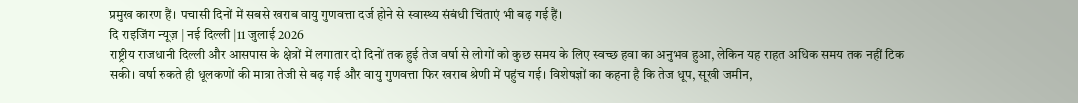प्रमुख कारण हैं। पचासी दिनों में सबसे खराब वायु गुणवत्ता दर्ज होने से स्वास्थ्य संबंधी चिंताएं भी बढ़ गई हैं।
दि राइजिंग न्यूज़ | नई दिल्ली |11 जुलाई 2026
राष्ट्रीय राजधानी दिल्ली और आसपास के क्षेत्रों में लगातार दो दिनों तक हुई तेज वर्षा से लोगों को कुछ समय के लिए स्वच्छ हवा का अनुभव हुआ, लेकिन यह राहत अधिक समय तक नहीं टिक सकी। वर्षा रुकते ही धूलकणों की मात्रा तेजी से बढ़ गई और वायु गुणवत्ता फिर खराब श्रेणी में पहुंच गई। विशेषज्ञों का कहना है कि तेज धूप, सूखी जमीन,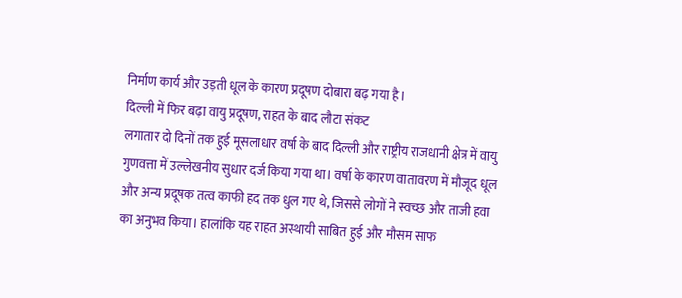निर्माण कार्य और उड़ती धूल के कारण प्रदूषण दोबारा बढ़ गया है।
दिल्ली में फिर बढ़ा वायु प्रदूषण, राहत के बाद लौटा संकट
लगातार दो दिनों तक हुई मूसलाधार वर्षा के बाद दिल्ली और राष्ट्रीय राजधानी क्षेत्र में वायु गुणवत्ता में उल्लेखनीय सुधार दर्ज किया गया था। वर्षा के कारण वातावरण में मौजूद धूल और अन्य प्रदूषक तत्व काफी हद तक धुल गए थे, जिससे लोगों ने स्वच्छ और ताजी हवा का अनुभव किया। हालांकि यह राहत अस्थायी साबित हुई और मौसम साफ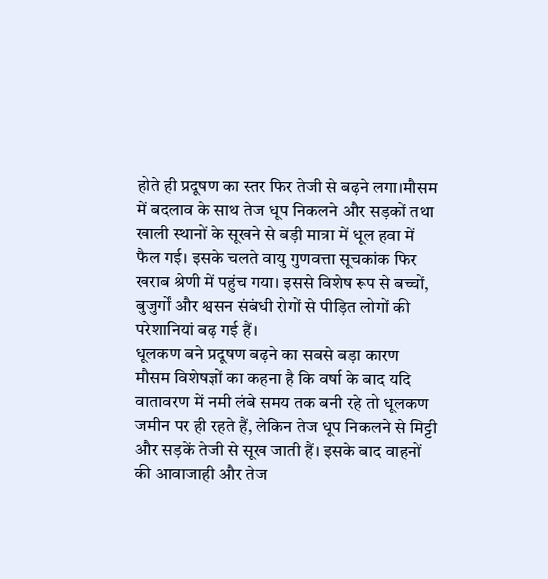होते ही प्रदूषण का स्तर फिर तेजी से बढ़ने लगा।मौसम में बदलाव के साथ तेज धूप निकलने और सड़कों तथा खाली स्थानों के सूखने से बड़ी मात्रा में धूल हवा में फैल गई। इसके चलते वायु गुणवत्ता सूचकांक फिर खराब श्रेणी में पहुंच गया। इससे विशेष रूप से बच्चों, बुजुर्गों और श्वसन संबंधी रोगों से पीड़ित लोगों की परेशानियां बढ़ गई हैं।
धूलकण बने प्रदूषण बढ़ने का सबसे बड़ा कारण
मौसम विशेषज्ञों का कहना है कि वर्षा के बाद यदि वातावरण में नमी लंबे समय तक बनी रहे तो धूलकण जमीन पर ही रहते हैं, लेकिन तेज धूप निकलने से मिट्टी और सड़कें तेजी से सूख जाती हैं। इसके बाद वाहनों की आवाजाही और तेज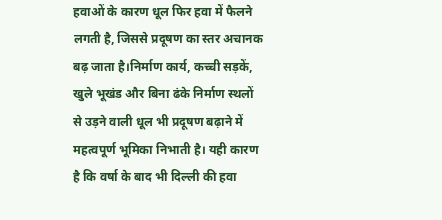हवाओं के कारण धूल फिर हवा में फैलने लगती है, जिससे प्रदूषण का स्तर अचानक बढ़ जाता है।निर्माण कार्य, कच्ची सड़कें, खुले भूखंड और बिना ढंके निर्माण स्थलों से उड़ने वाली धूल भी प्रदूषण बढ़ाने में महत्वपूर्ण भूमिका निभाती है। यही कारण है कि वर्षा के बाद भी दिल्ली की हवा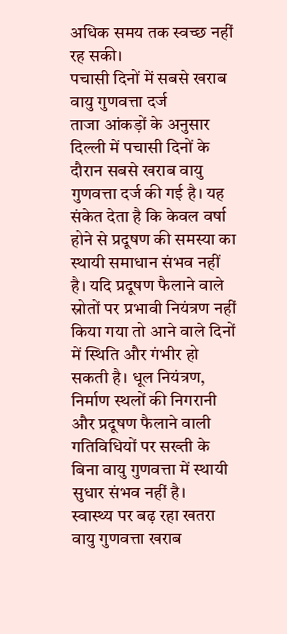अधिक समय तक स्वच्छ नहीं रह सकी।
पचासी दिनों में सबसे खराब वायु गुणवत्ता दर्ज
ताजा आंकड़ों के अनुसार दिल्ली में पचासी दिनों के दौरान सबसे खराब वायु गुणवत्ता दर्ज की गई है। यह संकेत देता है कि केवल वर्षा होने से प्रदूषण की समस्या का स्थायी समाधान संभव नहीं है। यदि प्रदूषण फैलाने वाले स्रोतों पर प्रभावी नियंत्रण नहीं किया गया तो आने वाले दिनों में स्थिति और गंभीर हो सकती है। धूल नियंत्रण, निर्माण स्थलों की निगरानी और प्रदूषण फैलाने वाली गतिविधियों पर सख्ती के बिना वायु गुणवत्ता में स्थायी सुधार संभव नहीं है।
स्वास्थ्य पर बढ़ रहा खतरा
वायु गुणवत्ता खराब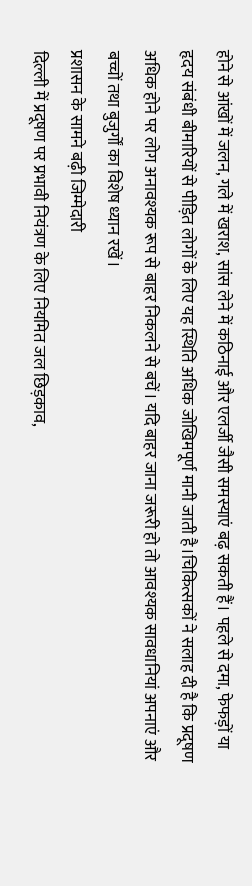होने से आंखों में जलन, गले में खराश, सांस लेने में कठिनाई और एलर्जी जैसी समस्याएं बढ़ सकती हैं। पहले से दमा, फेफड़ों या हृदय संबंधी बीमारियों से पीड़ित लोगों के लिए यह स्थिति अधिक जोखिमपूर्ण मानी जाती है।चिकित्सकों ने सलाह दी है कि प्रदूषण अधिक होने पर लोग अनावश्यक रूप से बाहर निकलने से बचें। यदि बाहर जाना जरूरी हो तो आवश्यक सावधानियां अपनाएं और बच्चों तथा बुजुर्गों का विशेष ध्यान रखें।
प्रशासन के सामने बढ़ी जिम्मेदारी
दिल्ली में प्रदूषण पर प्रभावी नियंत्रण के लिए नियमित जल छिड़काव,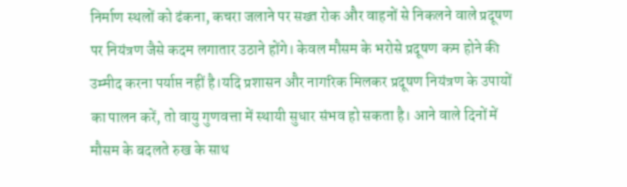निर्माण स्थलों को ढंकना, कचरा जलाने पर सख्त रोक और वाहनों से निकलने वाले प्रदूषण पर नियंत्रण जैसे कदम लगातार उठाने होंगे। केवल मौसम के भरोसे प्रदूषण कम होने की उम्मीद करना पर्याप्त नहीं है।यदि प्रशासन और नागरिक मिलकर प्रदूषण नियंत्रण के उपायों का पालन करें, तो वायु गुणवत्ता में स्थायी सुधार संभव हो सकता है। आने वाले दिनों में मौसम के बदलते रुख के साथ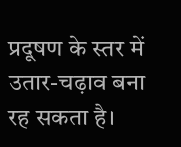प्रदूषण के स्तर में उतार-चढ़ाव बना रह सकता है।